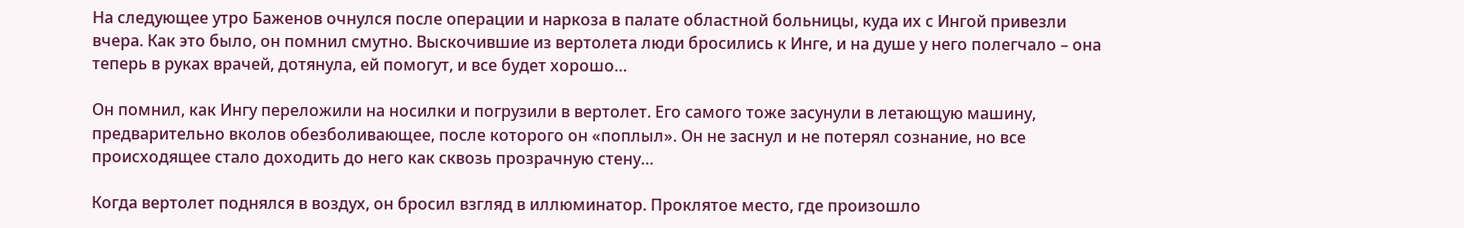На следующее утро Баженов очнулся после операции и наркоза в палате областной больницы, куда их с Ингой привезли вчера. Как это было, он помнил смутно. Выскочившие из вертолета люди бросились к Инге, и на душе у него полегчало – она теперь в руках врачей, дотянула, ей помогут, и все будет хорошо…

Он помнил, как Ингу переложили на носилки и погрузили в вертолет. Его самого тоже засунули в летающую машину, предварительно вколов обезболивающее, после которого он «поплыл». Он не заснул и не потерял сознание, но все происходящее стало доходить до него как сквозь прозрачную стену…

Когда вертолет поднялся в воздух, он бросил взгляд в иллюминатор. Проклятое место, где произошло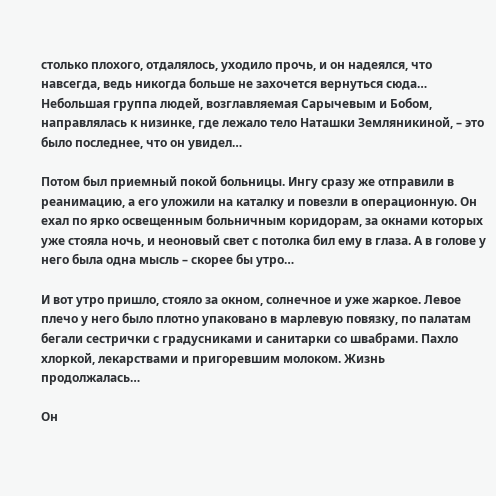столько плохого, отдалялось, уходило прочь, и он надеялся, что навсегда, ведь никогда больше не захочется вернуться сюда… Небольшая группа людей, возглавляемая Сарычевым и Бобом, направлялась к низинке, где лежало тело Наташки Земляникиной, – это было последнее, что он увидел…

Потом был приемный покой больницы. Ингу сразу же отправили в реанимацию, а его уложили на каталку и повезли в операционную. Он ехал по ярко освещенным больничным коридорам, за окнами которых уже стояла ночь, и неоновый свет с потолка бил ему в глаза. А в голове у него была одна мысль – скорее бы утро…

И вот утро пришло, стояло за окном, солнечное и уже жаркое. Левое плечо у него было плотно упаковано в марлевую повязку, по палатам бегали сестрички с градусниками и санитарки со швабрами. Пахло хлоркой, лекарствами и пригоревшим молоком. Жизнь продолжалась…

Он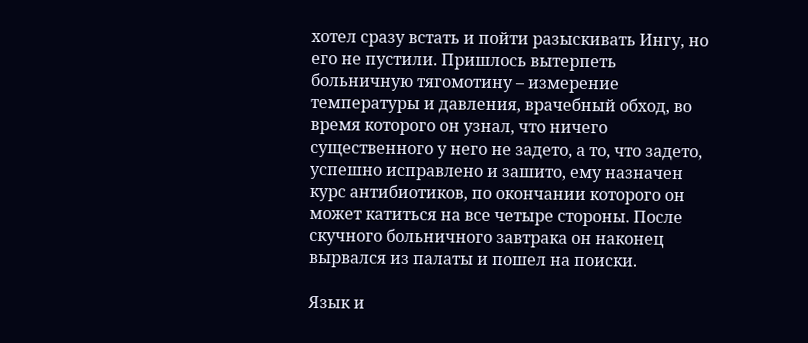хотел сразу встать и пойти разыскивать Ингу, но его не пустили. Пришлось вытерпеть больничную тягомотину – измерение температуры и давления, врачебный обход, во время которого он узнал, что ничего существенного у него не задето, а то, что задето, успешно исправлено и зашито, ему назначен курс антибиотиков, по окончании которого он может катиться на все четыре стороны. После скучного больничного завтрака он наконец вырвался из палаты и пошел на поиски.

Язык и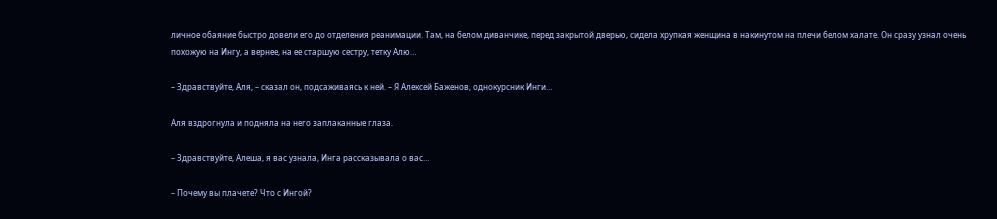личное обаяние быстро довели его до отделения реанимации. Там, на белом диванчике, перед закрытой дверью, сидела хрупкая женщина в накинутом на плечи белом халате. Он сразу узнал очень похожую на Ингу, а вернее, на ее старшую сестру, тетку Алю…

– Здравствуйте, Аля, – сказал он, подсаживаясь к ней. – Я Алексей Баженов, однокурсник Инги…

Аля вздрогнула и подняла на него заплаканные глаза.

– Здравствуйте, Алеша, я вас узнала, Инга рассказывала о вас…

– Почему вы плачете? Что с Ингой?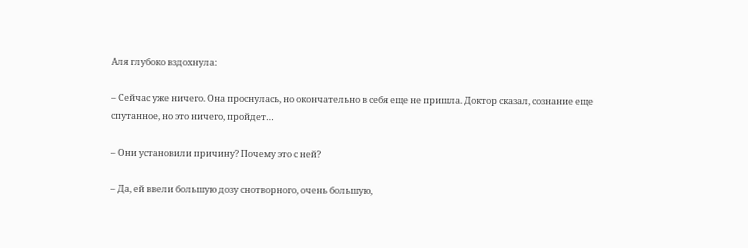Аля глубоко вздохнула:

– Сейчас уже ничего. Она проснулась, но окончательно в себя еще не пришла. Доктор сказал, сознание еще спутанное, но это ничего, пройдет…

– Они установили причину? Почему это с ней?

– Да, ей ввели большую дозу снотворного, очень большую,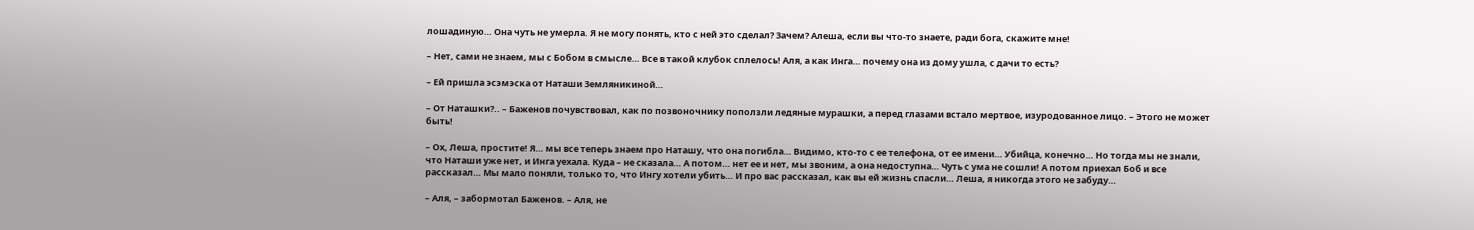лошадиную… Она чуть не умерла. Я не могу понять, кто с ней это сделал? Зачем? Алеша, если вы что-то знаете, ради бога, скажите мне!

– Нет, сами не знаем, мы с Бобом в смысле… Все в такой клубок сплелось! Аля, а как Инга… почему она из дому ушла, с дачи то есть?

– Ей пришла эсэмэска от Наташи Земляникиной…

– От Наташки?.. – Баженов почувствовал, как по позвоночнику поползли ледяные мурашки, а перед глазами встало мертвое, изуродованное лицо. – Этого не может быть!

– Ох, Леша, простите! Я… мы все теперь знаем про Наташу, что она погибла… Видимо, кто-то с ее телефона, от ее имени… Убийца, конечно… Но тогда мы не знали, что Наташи уже нет, и Инга уехала. Куда – не сказала… А потом… нет ее и нет, мы звоним, а она недоступна… Чуть с ума не сошли! А потом приехал Боб и все рассказал… Мы мало поняли, только то, что Ингу хотели убить… И про вас рассказал, как вы ей жизнь спасли… Леша, я никогда этого не забуду…

– Аля, – забормотал Баженов. – Аля, не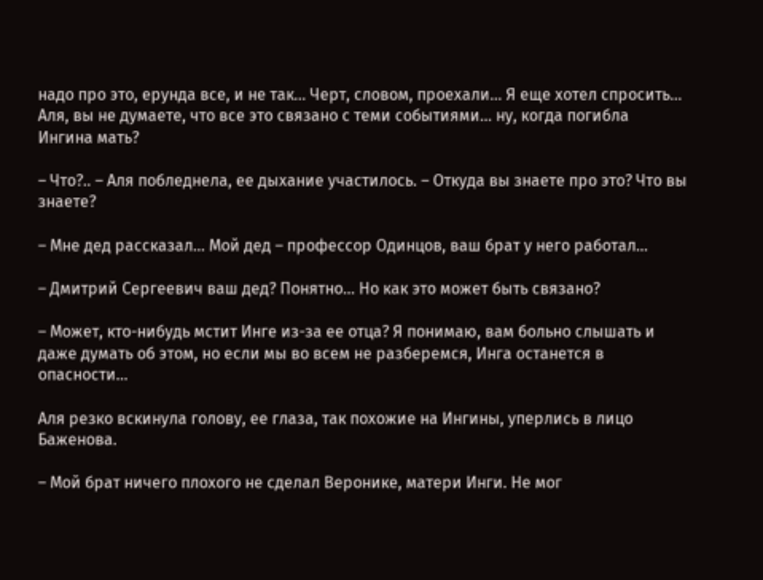надо про это, ерунда все, и не так… Черт, словом, проехали… Я еще хотел спросить… Аля, вы не думаете, что все это связано с теми событиями… ну, когда погибла Ингина мать?

– Что?.. – Аля побледнела, ее дыхание участилось. – Откуда вы знаете про это? Что вы знаете?

– Мне дед рассказал… Мой дед – профессор Одинцов, ваш брат у него работал…

– Дмитрий Сергеевич ваш дед? Понятно… Но как это может быть связано?

– Может, кто-нибудь мстит Инге из-за ее отца? Я понимаю, вам больно слышать и даже думать об этом, но если мы во всем не разберемся, Инга останется в опасности…

Аля резко вскинула голову, ее глаза, так похожие на Ингины, уперлись в лицо Баженова.

– Мой брат ничего плохого не сделал Веронике, матери Инги. Не мог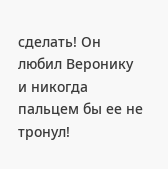сделать! Он любил Веронику и никогда пальцем бы ее не тронул!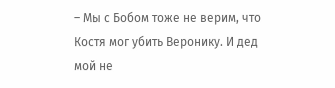– Мы с Бобом тоже не верим, что Костя мог убить Веронику. И дед мой не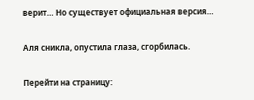верит… Но существует официальная версия…

Аля сникла, опустила глаза, сгорбилась.

Перейти на страницу: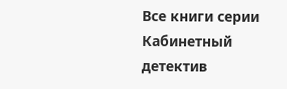Все книги серии Кабинетный детектив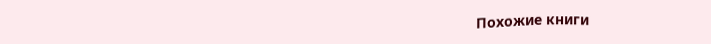Похожие книги